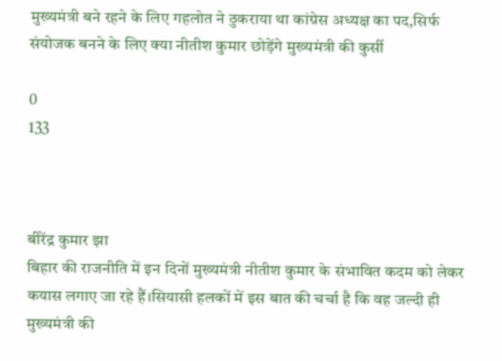मुख्यमंत्री बने रहने के लिए गहलोत ने ठुकराया था कांग्रेस अध्यक्ष का पद,सिर्फ संयोजक बनने के लिए क्या नीतीश कुमार छोड़ेंगे मुख्यमंत्री की कुर्सी

0
133



बीरेंद्र कुमार झा
बिहार की राजनीति में इन दिनों मुख्यमंत्री नीतीश कुमार के संभावित कदम को लेकर कयास लगाए जा रहे हैं।सियासी हलकों में इस बात की चर्चा है कि वह जल्दी ही मुख्यमंत्री की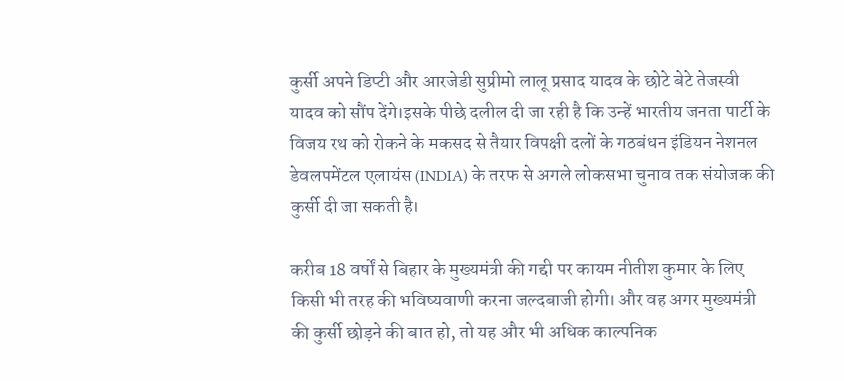कुर्सी अपने डिप्टी और आरजेडी सुप्रीमो लालू प्रसाद यादव के छोटे बेटे तेजस्वी यादव को सौंप देंगे।इसके पीछे दलील दी जा रही है कि उन्हें भारतीय जनता पार्टी के विजय रथ को रोकने के मकसद से तैयार विपक्षी दलों के गठबंधन इंडियन नेशनल डेवलपमेंटल एलायंस (INDIA) के तरफ से अगले लोकसभा चुनाव तक संयोजक की कुर्सी दी जा सकती है।

करीब 18 वर्षों से बिहार के मुख्यमंत्री की गद्दी पर कायम नीतीश कुमार के लिए किसी भी तरह की भविष्यवाणी करना जल्दबाजी होगी। और वह अगर मुख्यमंत्री की कुर्सी छोड़ने की बात हो, तो यह और भी अधिक काल्पनिक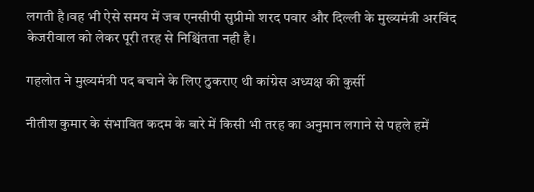लगती है।वह भी ऐसे समय में जब एनसीपी सुप्रीमो शरद पवार और दिल्ली के मुख्यमंत्री अरविंद केजरीवाल को लेकर पूरी तरह से निश्चिंतता नही है।

गहलोत ने मुख्यमंत्री पद बचाने के लिए ठुकराए थी कांग्रेस अध्यक्ष की कुर्सी

नीतीश कुमार के संभावित कदम के बारे में किसी भी तरह का अनुमान लगाने से पहले हमें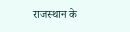राजस्थान के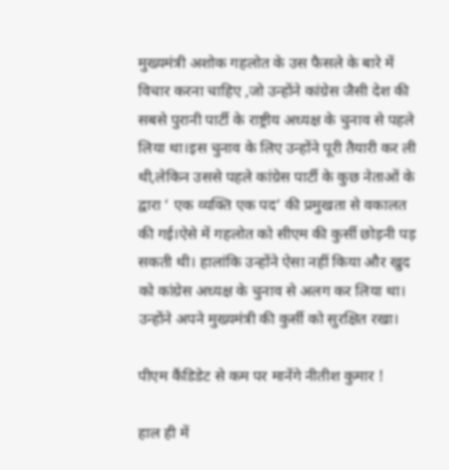मुख्यमंत्री अशोक गहलोत के उस फैसले के बारे में विचार करना चाहिए ,जो उन्होंने कांग्रेस जैसी देश की सबसे पुरानी पार्टी के राष्ट्रीय अध्यक्ष के चुनाव से पहले लिया था।इस चुनाव के लिए उन्होंने पूरी तैयारी कर ली थी,लेकिन उससे पहले कांग्रेस पार्टी के कुछ नेताओं के द्वारा ‘ एक व्यक्ति एक पद’ की प्रमुखता से वकालत की गई।ऐसे में गहलोत को सीएम की कुर्सी छोड़नी पड़ सकती थी। हालांकि उन्होंने ऐसा नहीं किया और खुद को कांग्रेस अध्यक्ष के चुनाव से अलग कर लिया था। उन्होंने अपने मुख्यमंत्री की कुर्सी को सुरक्षित रखा।

पीएम कैंडिडेट से कम पर मानेंगे नीतीश कुमार !

हाल ही में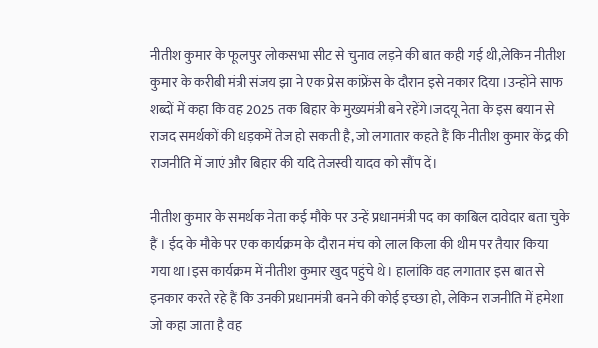नीतीश कुमार के फूलपुर लोकसभा सीट से चुनाव लड़ने की बात कही गई थी,लेकिन नीतीश कुमार के करीबी मंत्री संजय झा ने एक प्रेस कांफ्रेंस के दौरान इसे नकार दिया ।उन्होंने साफ शब्दों में कहा कि वह 2025 तक बिहार के मुख्यमंत्री बने रहेंगे।जदयू नेता के इस बयान से राजद समर्थकों की धड़कमें तेज हो सकती है, जो लगातार कहते हैं कि नीतीश कुमार केंद्र की राजनीति में जाएं और बिहार की यदि तेजस्वी यादव को सौंप दें।

नीतीश कुमार के समर्थक नेता कई मौके पर उन्हें प्रधानमंत्री पद का काबिल दावेदार बता चुके हैं । ईद के मौके पर एक कार्यक्रम के दौरान मंच को लाल किला की थीम पर तैयार किया गया था।इस कार्यक्रम में नीतीश कुमार खुद पहुंचे थे। हालांकि वह लगातार इस बात से इनकार करते रहे हैं कि उनकी प्रधानमंत्री बनने की कोई इच्छा हो, लेकिन राजनीति में हमेशा जो कहा जाता है वह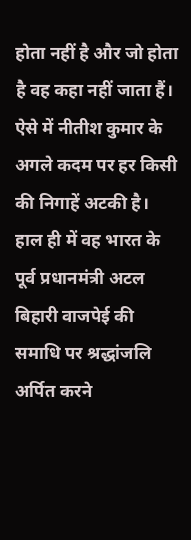होता नहीं है और जो होता है वह कहा नहीं जाता हैं। ऐसे में नीतीश कुमार के अगले कदम पर हर किसी की निगाहें अटकी है। हाल ही में वह भारत के पूर्व प्रधानमंत्री अटल बिहारी वाजपेई की समाधि पर श्रद्धांजलि अर्पित करने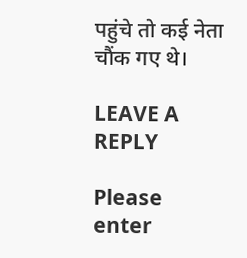पहुंचे तो कई नेता चौंक गए थे।

LEAVE A REPLY

Please enter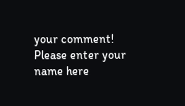your comment!
Please enter your name here